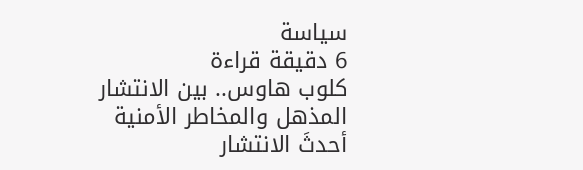سياسة
6 دقيقة قراءة
كلوب هاوس.. بين الانتشار المذهل والمخاطر الأمنية
أحدثَ الانتشار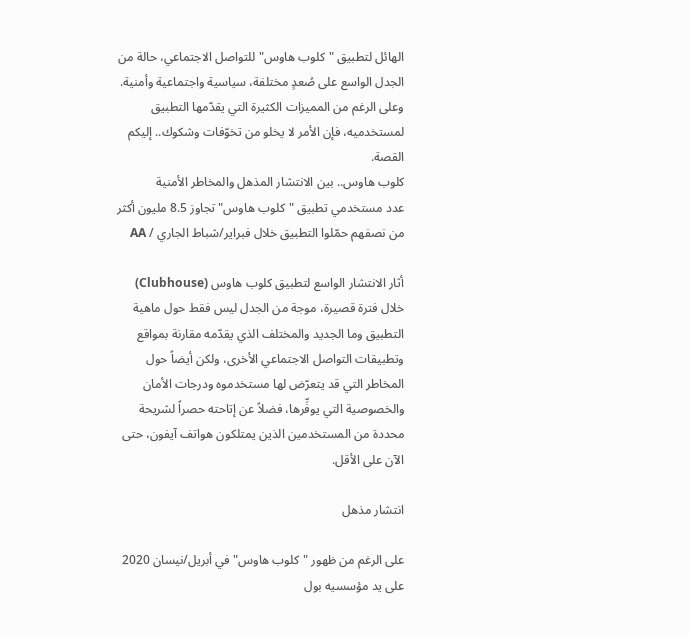الهائل لتطبيق "كلوب هاوس" للتواصل الاجتماعي، حالة من الجدل الواسع على صُعدٍ مختلفة، سياسية واجتماعية وأمنية. وعلى الرغم من المميزات الكثيرة التي يقدّمها التطبيق لمستخدميه، فإن الأمر لا يخلو من تخوّفات وشكوك.. إليكم القصة.
كلوب هاوس.. بين الانتشار المذهل والمخاطر الأمنية
عدد مستخدمي تطبيق "كلوب هاوس" تجاوز 8.5 مليون أكثر من نصفهم حمّلوا التطبيق خلال فبراير/شباط الجاري / AA

أثار الانتشار الواسع لتطبيق كلوب هاوس (Clubhouse) خلال فترة قصيرة، موجة من الجدل ليس فقط حول ماهية التطبيق وما الجديد والمختلف الذي يقدّمه مقارنة بمواقع وتطبيقات التواصل الاجتماعي الأخرى، ولكن أيضاً حول المخاطر التي قد يتعرّض لها مستخدموه ودرجات الأمان والخصوصية التي يوفِّرها، فضلاً عن إتاحته حصراً لشريحة محددة من المستخدمين الذين يمتلكون هواتف آيفون، حتى الآن على الأقل.

انتشار مذهل

على الرغم من ظهور "كلوب هاوس" في أبريل/نيسان 2020 على يد مؤسسيه بول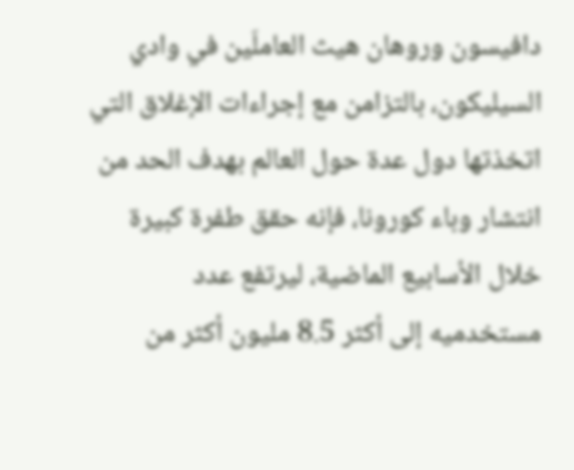دافيسون وروهان هيث العاملَين في وادي السيليكون، بالتزامن مع إجراءات الإغلاق التي اتخذتها دول عدة حول العالم بهدف الحد من انتشار وباء كورونا، فإنه حقق طفرة كبيرة خلال الأسابيع الماضية، ليرتفع عدد مستخدميه إلى أكثر 8.5 مليون أكثر من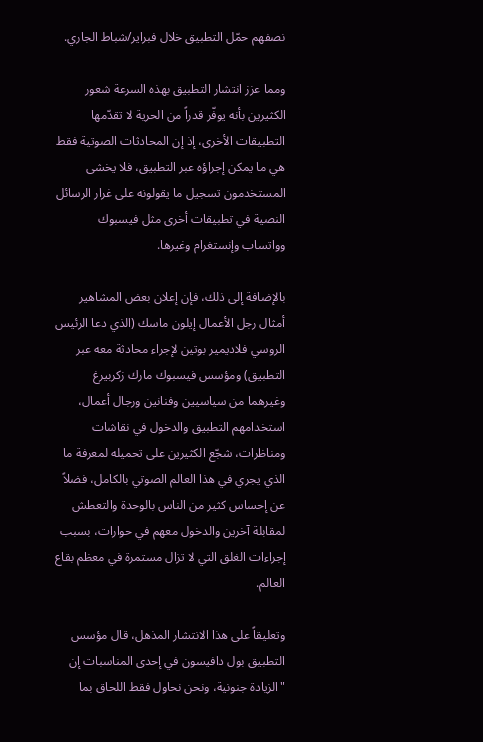نصفهم حمّل التطبيق خلال فبراير/شباط الجاري.

ومما عزز انتشار التطبيق بهذه السرعة شعور الكثيرين بأنه يوفّر قدراً من الحرية لا تقدّمها التطبيقات الأخرى، إذ إن المحادثات الصوتية فقط هي ما يمكن إجراؤه عبر التطبيق، فلا يخشى المستخدمون تسجيل ما يقولونه على غرار الرسائل النصية في تطبيقات أخرى مثل فيسبوك وواتساب وإنستغرام وغيرها.

بالإضافة إلى ذلك، فإن إعلان بعض المشاهير أمثال رجل الأعمال إيلون ماسك (الذي دعا الرئيس الروسي فلاديمير بوتين لإجراء محادثة معه عبر التطبيق) ومؤسس فيسبوك مارك زكربيرغ وغيرهما من سياسيين وفنانين ورجال أعمال، استخدامهم التطبيق والدخول في نقاشات ومناظرات، شجّع الكثيرين على تحميله لمعرفة ما الذي يجري في هذا العالم الصوتي بالكامل، فضلاً عن إحساس كثير من الناس بالوحدة والتعطش لمقابلة آخرين والدخول معهم في حوارات، بسبب إجراءات الغلق التي لا تزال مستمرة في معظم بقاع العالم.

وتعليقاً على هذا الانتشار المذهل، قال مؤسس التطبيق بول دافيسون في إحدى المناسبات إن "الزيادة جنونية، ونحن نحاول فقط اللحاق بما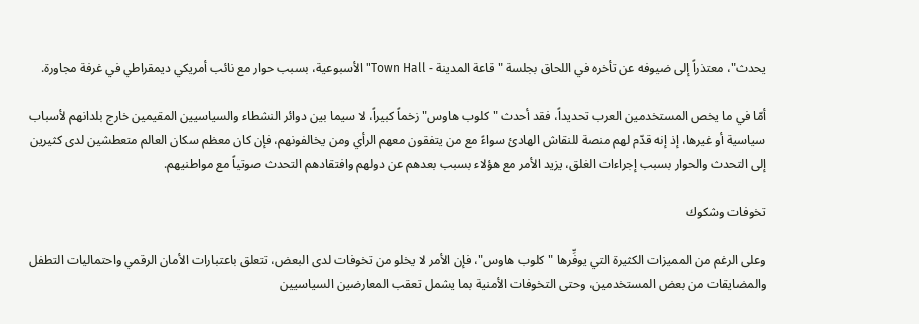يحدث"، معتذراً إلى ضيوفه عن تأخره في اللحاق بجلسة "قاعة المدينة - Town Hall" الأسبوعية، بسبب حوار مع نائب أمريكي ديمقراطي في غرفة مجاورة.

أمّا في ما يخص المستخدمين العرب تحديداً، فقد أحدث "كلوب هاوس" زخماً كبيراً، لا سيما بين دوائر النشطاء والسياسيين المقيمين خارج بلدانهم لأسباب سياسية أو غيرها، إذ إنه قدّم لهم منصة للنقاش الهادئ سواءً مع من يتفقون معهم الرأي ومن يخالفونهم، فإن كان معظم سكان العالم متعطشين لدى كثيرين إلى التحدث والحوار بسبب إجراءات الغلق، يزيد الأمر مع هؤلاء بسبب بعدهم عن دولهم وافتقادهم التحدث صوتياً مع مواطنيهم.

تخوفات وشكوك

وعلى الرغم من المميزات الكثيرة التي يوفِّرها "كلوب هاوس"، فإن الأمر لا يخلو من تخوفات لدى البعض، تتعلق باعتبارات الأمان الرقمي واحتماليات التطفل والمضايقات من بعض المستخدمين، وحتى التخوفات الأمنية بما يشمل تعقب المعارضين السياسيين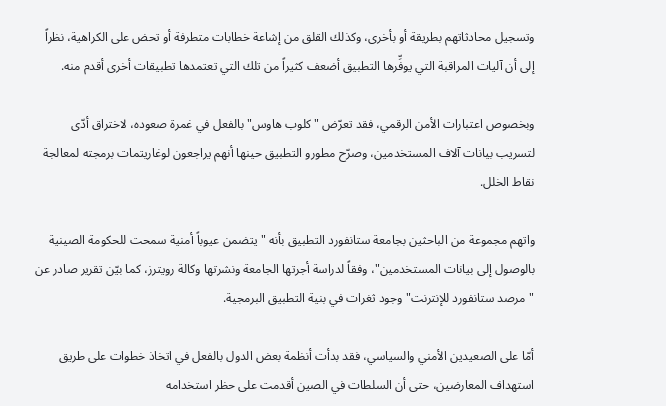وتسجيل محادثاتهم بطريقة أو بأخرى، وكذلك القلق من إشاعة خطابات متطرفة أو تحض على الكراهية، نظراً إلى أن آليات المراقبة التي يوفِّرها التطبيق أضعف كثيراً من تلك التي تعتمدها تطبيقات أخرى أقدم منه.

وبخصوص اعتبارات الأمن الرقمي، فقد تعرّض "كلوب هاوس" بالفعل في غمرة صعوده، لاختراق أدّى لتسريب بيانات آلاف المستخدمين، وصرّح مطورو التطبيق حينها أنهم يراجعون لوغاريتمات برمجته لمعالجة نقاط الخلل.

واتهم مجموعة من الباحثين بجامعة ستانفورد التطبيق بأنه "يتضمن عيوباً أمنية سمحت للحكومة الصينية بالوصول إلى بيانات المستخدمين"، وفقاً لدراسة أجرتها الجامعة ونشرتها وكالة رويترز، كما بيّن تقرير صادر عن "مرصد ستانفورد للإنترنت" وجود ثغرات في بنية التطبيق البرمجية.

أمّا على الصعيدين الأمني والسياسي، فقد بدأت أنظمة بعض الدول بالفعل في اتخاذ خطوات على طريق استهداف المعارضين، حتى أن السلطات في الصين أقدمت على حظر استخدامه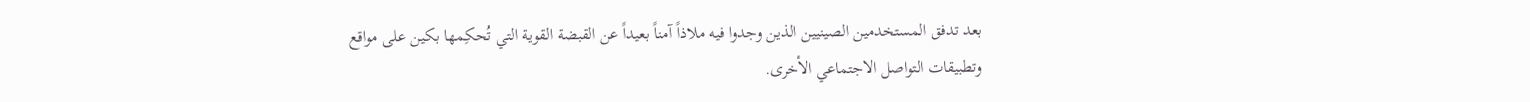بعد تدفق المستخدمين الصينيين الذين وجدوا فيه ملاذاً آمناً بعيداً عن القبضة القوية التي تُحكِمها بكين على مواقع وتطبيقات التواصل الاجتماعي الأخرى.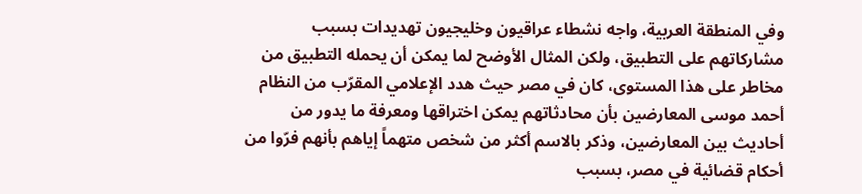وفي المنطقة العربية، واجه نشطاء عراقيون وخليجيون تهديدات بسبب مشاركاتهم على التطبيق، ولكن المثال الأوضح لما يمكن أن يحمله التطبيق من مخاطر على هذا المستوى، كان في مصر حيث هدد الإعلامي المقرّب من النظام أحمد موسى المعارضين بأن محادثاتهم يمكن اختراقها ومعرفة ما يدور من أحاديث بين المعارضين، وذكر بالاسم أكثر من شخص متهماً إياهم بأنهم فرّوا من أحكام قضائية في مصر، بسبب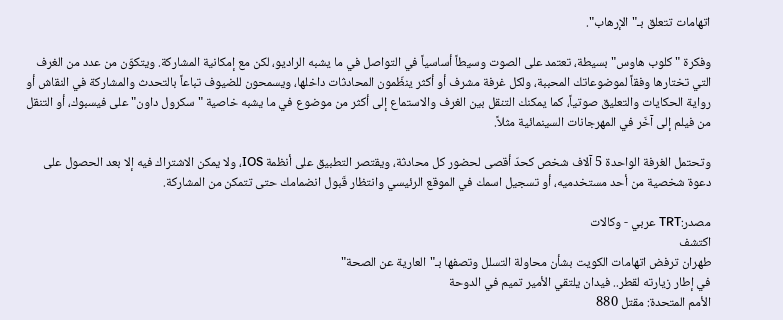اتهامات تتعلق بـ"الإرهاب".

وفكرة "كلوب هاوس" بسيطة، تعتمد على الصوت وسيطاً أساسياً في التواصل في ما يشبه الراديو، لكن مع إمكانية المشاركة. ويتكوّن من عدد من الغرف التي تختارها وفقاً لموضوعاتك المحببة، ولكل غرفة مشرف أو أكثر ينظّمون المحادثات داخلها، ويسمحون للضيوف تباعاً بالتحدث والمشاركة في النقاش أو رواية الحكايات والتعليق صوتياً، كما يمكنك التنقل بين الغرف والاستماع إلى أكثر من موضوع في ما يشبه خاصية "سكرول داون" على فيسبوك، أو التنقل من فيلم إلى آخَر في المهرجانات السينمائية مثلاً.

وتحتمل الغرفة الواحدة 5 آلاف شخص كحدّ أقصى لحضور كل محادثة، ويقتصر التطبيق على أنظمة IOS، ولا يمكن الاشتراك فيه إلا بعد الحصول على دعوة شخصية من أحد مستخدميه، أو تسجيل اسمك في الموقع الرئيسي وانتظار قَبول انضمامك حتى تتمكن من المشاركة.

مصدر:TRT عربي - وكالات
اكتشف
طهران ترفض اتهامات الكويت بشأن محاولة التسلل وتصفها بـ"العارية عن الصحة"
في إطار زيارته لقطر.. فيدان يلتقي الأمير تميم في الدوحة
الأمم المتحدة: مقتل 880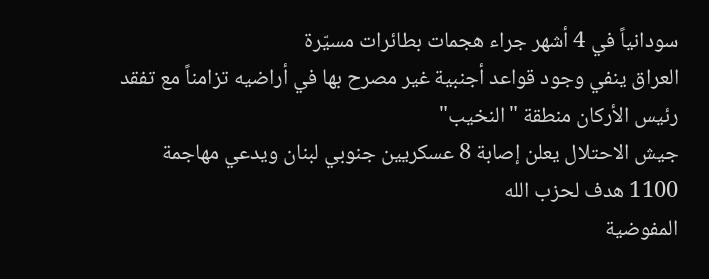سودانياً في 4 أشهر جراء هجمات بطائرات مسيّرة
العراق ينفي وجود قواعد أجنبية غير مصرح بها في أراضيه تزامناً مع تفقد رئيس الأركان منطقة "النخيب"
جيش الاحتلال يعلن إصابة 8 عسكريين جنوبي لبنان ويدعي مهاجمة 1100 هدف لحزب الله
المفوضية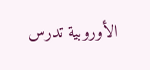الأوروبية تدرس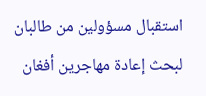استقبال مسؤولين من طالبان لبحث إعادة مهاجرين أفغان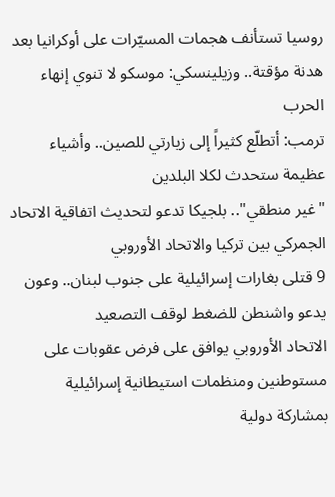روسيا تستأنف هجمات المسيّرات على أوكرانيا بعد هدنة مؤقتة.. وزيلينسكي: موسكو لا تنوي إنهاء الحرب
ترمب: أتطلّع كثيراً إلى زيارتي للصين.. وأشياء عظيمة ستحدث لكلا البلدين
"غير منطقي".. بلجيكا تدعو لتحديث اتفاقية الاتحاد الجمركي بين تركيا والاتحاد الأوروبي
9 قتلى بغارات إسرائيلية على جنوب لبنان.. وعون يدعو واشنطن للضغط لوقف التصعيد
الاتحاد الأوروبي يوافق على فرض عقوبات على مستوطنين ومنظمات استيطانية إسرائيلية
بمشاركة دولية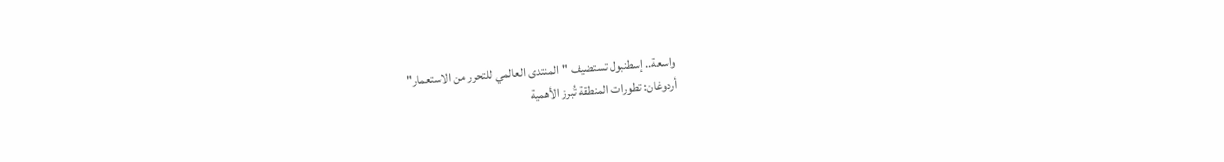واسعة.. إسطنبول تستضيف "المنتدى العالمي للتحرر من الاستعمار"
أردوغان: تطورات المنطقة تُبرز الأهمية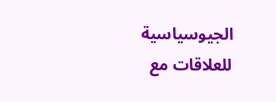الجيوسياسية للعلاقات مع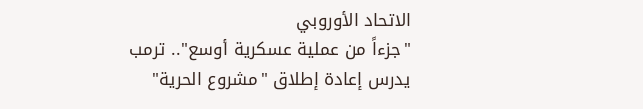الاتحاد الأوروبي
"جزءاً من عملية عسكرية أوسع".. ترمب يدرس إعادة إطلاق "مشروع الحرية"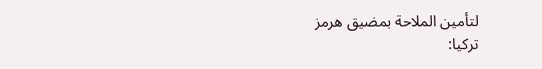لتأمين الملاحة بمضيق هرمز
تركيا: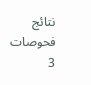نتائج فحوصات 3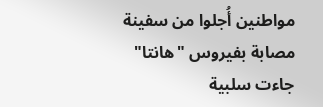مواطنين أُجلوا من سفينة مصابة بفيروس "هانتا" جاءت سلبية